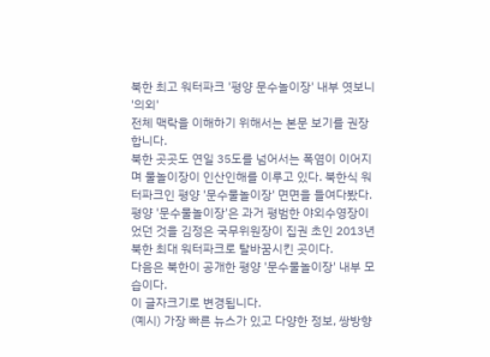북한 최고 워터파크 '평양 문수놀이장' 내부 엿보니 '의외'
전체 맥락을 이해하기 위해서는 본문 보기를 권장합니다.
북한 곳곳도 연일 35도를 넘어서는 폭염이 이어지며 물놀이장이 인산인해를 이루고 있다. 북한식 워터파크인 평양 '문수물놀이장' 면면을 들여다봤다.
평양 '문수물놀이장'은 과거 평범한 야외수영장이었던 것을 김정은 국무위원장이 집권 초인 2013년 북한 최대 워터파크로 탈바꿈시킨 곳이다.
다음은 북한이 공개한 평양 '문수물놀이장' 내부 모습이다.
이 글자크기로 변경됩니다.
(예시) 가장 빠른 뉴스가 있고 다양한 정보, 쌍방향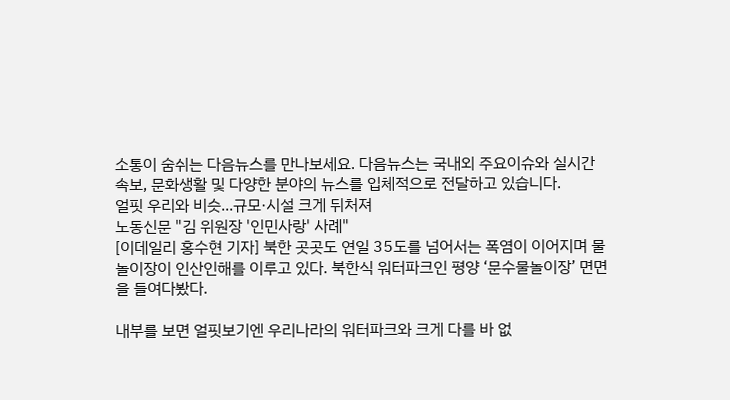소통이 숨쉬는 다음뉴스를 만나보세요. 다음뉴스는 국내외 주요이슈와 실시간 속보, 문화생활 및 다양한 분야의 뉴스를 입체적으로 전달하고 있습니다.
얼핏 우리와 비슷...규모·시설 크게 뒤처져
노동신문 "김 위원장 '인민사랑' 사례"
[이데일리 홍수현 기자] 북한 곳곳도 연일 35도를 넘어서는 폭염이 이어지며 물놀이장이 인산인해를 이루고 있다. 북한식 워터파크인 평양 ‘문수물놀이장’ 면면을 들여다봤다.

내부를 보면 얼핏보기엔 우리나라의 워터파크와 크게 다를 바 없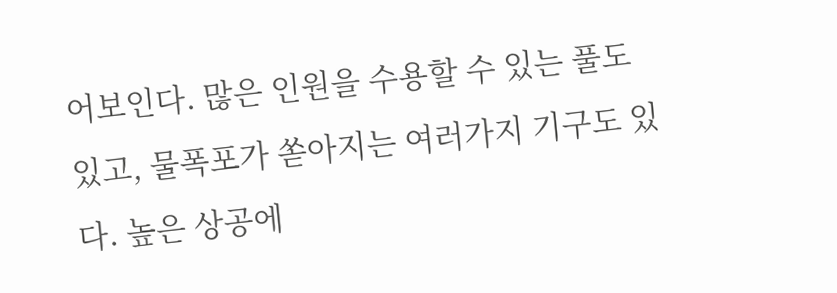어보인다. 많은 인원을 수용할 수 있는 풀도 있고, 물폭포가 쏟아지는 여러가지 기구도 있다. 높은 상공에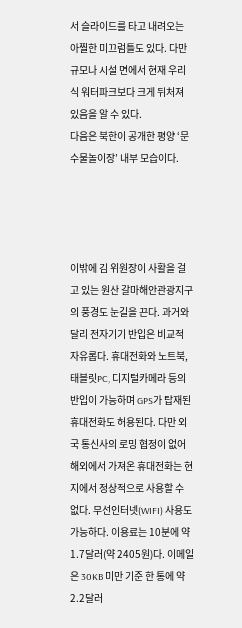서 슬라이드를 타고 내려오는 아찔한 미끄럼틀도 있다. 다만 규모나 시설 면에서 현재 우리식 워터파크보다 크게 뒤처져 있음을 알 수 있다.
다음은 북한이 공개한 평양 ‘문수물놀이장’ 내부 모습이다.




이밖에 김 위원장이 사활을 걸고 있는 원산 갈마해안관광지구의 풍경도 눈길을 끈다. 과거와 달리 전자기기 반입은 비교적 자유롭다. 휴대전화와 노트북, 태블릿PC, 디지털카메라 등의 반입이 가능하며 GPS가 탑재된 휴대전화도 허용된다. 다만 외국 통신사의 로밍 협정이 없어 해외에서 가져온 휴대전화는 현지에서 정상적으로 사용할 수 없다. 무선인터넷(WIFI) 사용도 가능하다. 이용료는 10분에 약 1.7달러(약 2405원)다. 이메일은 30KB 미만 기준 한 통에 약 2.2달러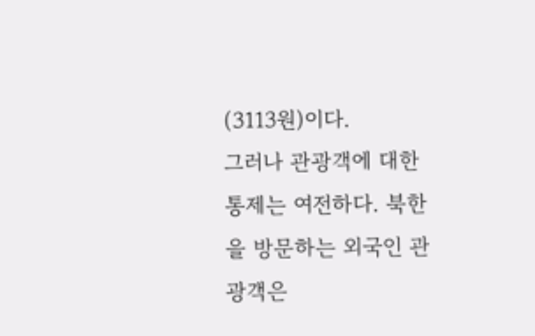(3113원)이다.
그러나 관광객에 대한 통제는 여전하다. 북한을 방문하는 외국인 관광객은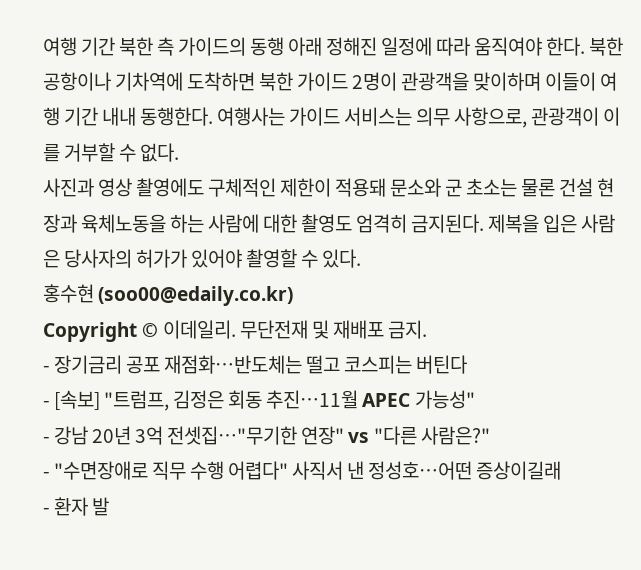여행 기간 북한 측 가이드의 동행 아래 정해진 일정에 따라 움직여야 한다. 북한 공항이나 기차역에 도착하면 북한 가이드 2명이 관광객을 맞이하며 이들이 여행 기간 내내 동행한다. 여행사는 가이드 서비스는 의무 사항으로, 관광객이 이를 거부할 수 없다.
사진과 영상 촬영에도 구체적인 제한이 적용돼 문소와 군 초소는 물론 건설 현장과 육체노동을 하는 사람에 대한 촬영도 엄격히 금지된다. 제복을 입은 사람은 당사자의 허가가 있어야 촬영할 수 있다.
홍수현 (soo00@edaily.co.kr)
Copyright © 이데일리. 무단전재 및 재배포 금지.
- 장기금리 공포 재점화…반도체는 떨고 코스피는 버틴다
- [속보] "트럼프, 김정은 회동 추진…11월 APEC 가능성"
- 강남 20년 3억 전셋집…"무기한 연장" vs "다른 사람은?"
- "수면장애로 직무 수행 어렵다" 사직서 낸 정성호…어떤 증상이길래
- 환자 발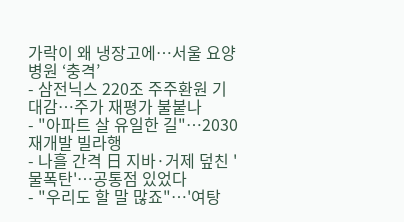가락이 왜 냉장고에…서울 요양병원 ‘충격’
- 삼전닉스 220조 주주환원 기대감…주가 재평가 불붙나
- "아파트 살 유일한 길"…2030 재개발 빌라행
- 나흘 간격 日 지바·거제 덮친 '물폭탄'…공통점 있었다
- "우리도 할 말 많죠"…'여탕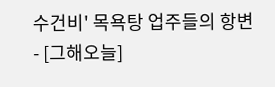수건비' 목욕탕 업주들의 항변
- [그해오늘]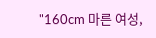"160cm 마른 여성,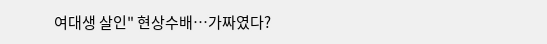여대생 살인" 현상수배…가짜였다?